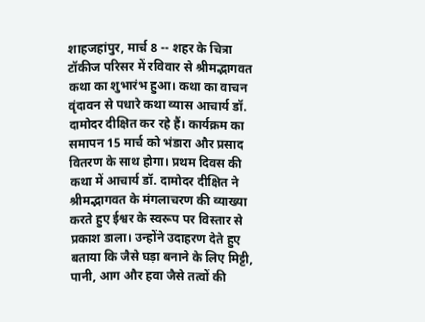शाहजहांपुर, मार्च 8 -- शहर के चित्रा टॉकीज परिसर में रविवार से श्रीमद्भागवत कथा का शुभारंभ हुआ। कथा का वाचन वृंदावन से पधारे कथा व्यास आचार्य डॉ. दामोदर दीक्षित कर रहे हैं। कार्यक्रम का समापन 15 मार्च को भंडारा और प्रसाद वितरण के साथ होगा। प्रथम दिवस की कथा में आचार्य डॉ. दामोदर दीक्षित ने श्रीमद्भागवत के मंगलाचरण की व्याख्या करते हुए ईश्वर के स्वरूप पर विस्तार से प्रकाश डाला। उन्होंने उदाहरण देते हुए बताया कि जैसे घड़ा बनाने के लिए मिट्टी, पानी, आग और हवा जैसे तत्वों की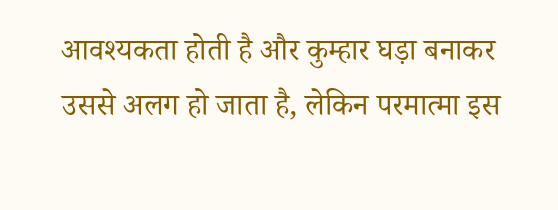आवश्यकता होती है और कुम्हार घड़ा बनाकर उससे अलग हो जाता है, लेकिन परमात्मा इस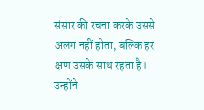संसार की रचना करके उससे अलग नहीं होता, बल्कि हर क्षण उसके साथ रहता है। उन्होंने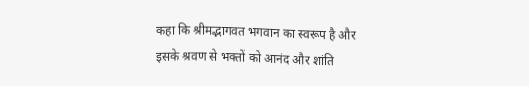कहा कि श्रीमद्भागवत भगवान का स्वरूप है और इसके श्रवण से भक्तों को आनंद और शांति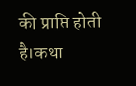की प्राप्ति होती है।कथा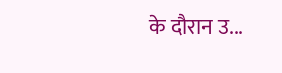के दौरान उ...